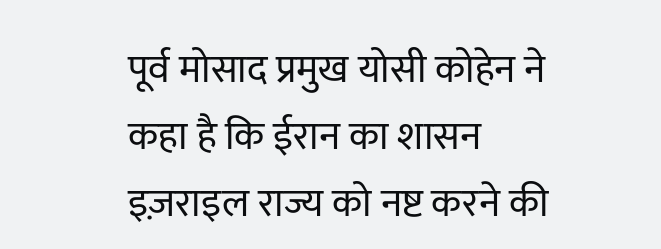पूर्व मोसाद प्रमुख योसी कोहेन ने कहा है कि ईरान का शासन इज़राइल राज्य को नष्ट करने की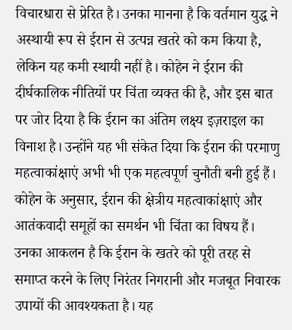विचारधारा से प्रेरित है। उनका मानना है कि वर्तमान युद्ध ने अस्थायी रूप से ईरान से उत्पन्न खतरे को कम किया है, लेकिन यह कमी स्थायी नहीं है। कोहेन ने ईरान की दीर्घकालिक नीतियों पर चिंता व्यक्त की है, और इस बात पर जोर दिया है कि ईरान का अंतिम लक्ष्य इज़राइल का विनाश है। उन्होंने यह भी संकेत दिया कि ईरान की परमाणु महत्वाकांक्षाएं अभी भी एक महत्वपूर्ण चुनौती बनी हुई हैं। कोहेन के अनुसार, ईरान की क्षेत्रीय महत्वाकांक्षाएं और आतंकवादी समूहों का समर्थन भी चिंता का विषय हैं। उनका आकलन है कि ईरान के खतरे को पूरी तरह से समाप्त करने के लिए निरंतर निगरानी और मजबूत निवारक उपायों की आवश्यकता है। यह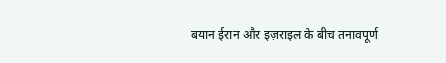बयान ईरान और इज़राइल के बीच तनावपूर्ण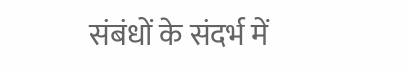संबंधों के संदर्भ में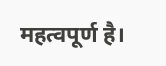महत्वपूर्ण है।